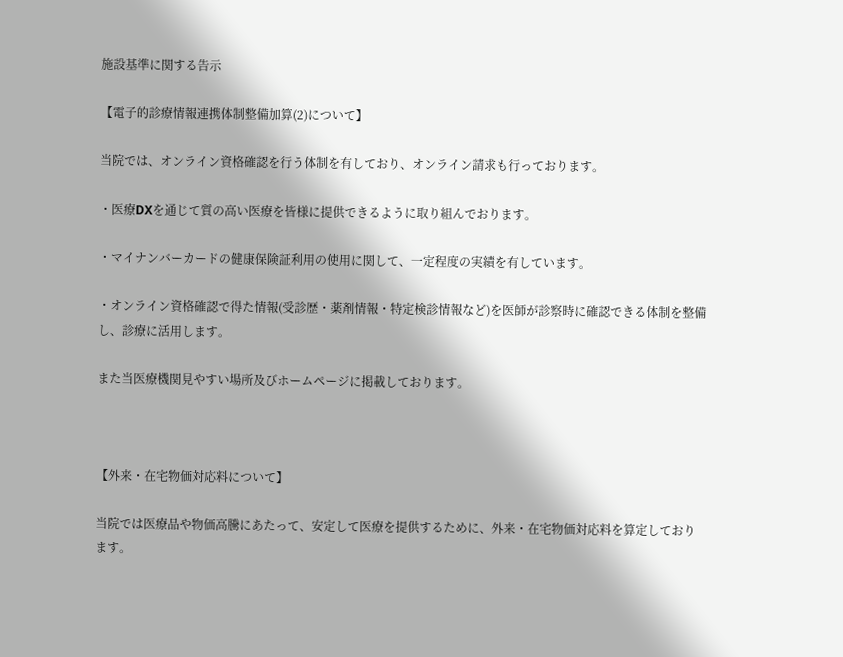施設基準に関する告示

【電子的診療情報連携体制整備加算(2)について】

当院では、オンライン資格確認を行う体制を有しており、オンライン請求も行っております。

・医療DXを通じて質の高い医療を皆様に提供できるように取り組んでおります。

・マイナンバーカードの健康保険証利用の使用に関して、一定程度の実績を有しています。

・オンライン資格確認で得た情報(受診歴・薬剤情報・特定検診情報など)を医師が診察時に確認できる体制を整備し、診療に活用します。

また当医療機関見やすい場所及びホームページに掲載しております。



【外来・在宅物価対応料について】

当院では医療品や物価高騰にあたって、安定して医療を提供するために、外来・在宅物価対応料を算定しております。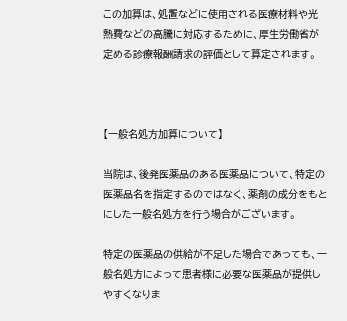この加算は、処置などに使用される医療材料や光熱費などの高騰に対応するために、厚生労働省が定める診療報酬請求の評価として算定されます。



【一般名処方加算について】

当院は、後発医薬品のある医薬品について、特定の医薬品名を指定するのではなく、薬剤の成分をもとにした一般名処方を行う場合がございます。

特定の医薬品の供給が不足した場合であっても、一般名処方によって患者様に必要な医薬品が提供しやすくなりま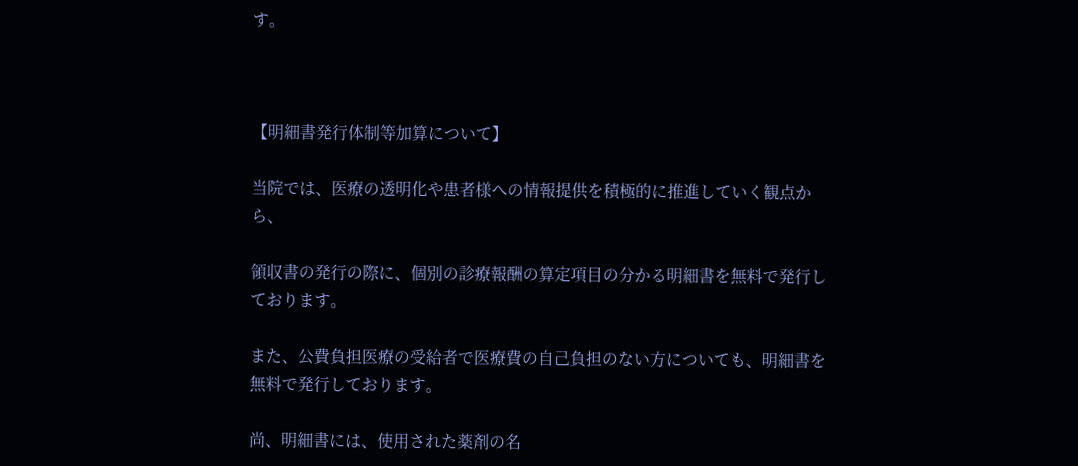す。



【明細書発行体制等加算について】

当院では、医療の透明化や患者様への情報提供を積極的に推進していく観点から、

領収書の発行の際に、個別の診療報酬の算定項目の分かる明細書を無料で発行しております。

また、公費負担医療の受給者で医療費の自己負担のない方についても、明細書を無料で発行しております。

尚、明細書には、使用された薬剤の名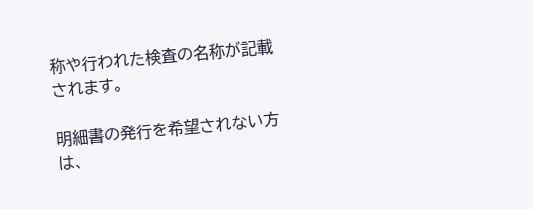称や行われた検査の名称が記載されます。

明細書の発行を希望されない方は、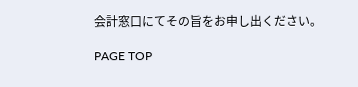会計窓口にてその旨をお申し出ください。

PAGE TOP